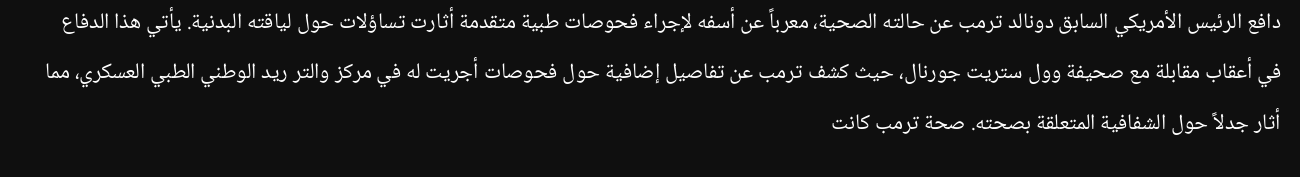دافع الرئيس الأمريكي السابق دونالد ترمب عن حالته الصحية، معرباً عن أسفه لإجراء فحوصات طبية متقدمة أثارت تساؤلات حول لياقته البدنية. يأتي هذا الدفاع في أعقاب مقابلة مع صحيفة وول ستريت جورنال، حيث كشف ترمب عن تفاصيل إضافية حول فحوصات أجريت له في مركز والتر ريد الوطني الطبي العسكري، مما أثار جدلاً حول الشفافية المتعلقة بصحته. صحة ترمب كانت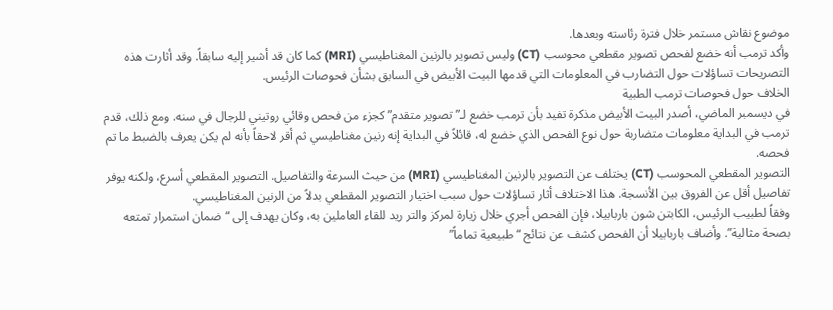موضوع نقاش مستمر خلال فترة رئاسته وبعدها.
وأكد ترمب أنه خضع لفحص تصوير مقطعي محوسب (CT) وليس تصوير بالرنين المغناطيسي (MRI) كما كان قد أشير إليه سابقاً. وقد أثارت هذه التصريحات تساؤلات حول التضارب في المعلومات التي قدمها البيت الأبيض في السابق بشأن فحوصات الرئيس.
الخلاف حول فحوصات ترمب الطبية
في ديسمبر الماضي، أصدر البيت الأبيض مذكرة تفيد بأن ترمب خضع لـ”تصوير متقدم” كجزء من فحص وقائي روتيني للرجال في سنه. ومع ذلك، قدم ترمب في البداية معلومات متضاربة حول نوع الفحص الذي خضع له، قائلاً في البداية إنه رنين مغناطيسي ثم أقر لاحقاً بأنه لم يكن يعرف بالضبط ما تم فحصه.
التصوير المقطعي المحوسب (CT) يختلف عن التصوير بالرنين المغناطيسي (MRI) من حيث السرعة والتفاصيل. التصوير المقطعي أسرع، ولكنه يوفر تفاصيل أقل عن الفروق بين الأنسجة. هذا الاختلاف أثار تساؤلات حول سبب اختيار التصوير المقطعي بدلاً من الرنين المغناطيسي.
وفقاً لطبيب الرئيس، الكابتن شون باربابيلا، فإن الفحص أجري خلال زيارة لمركز والتر ريد للقاء العاملين به، وكان يهدف إلى “ضمان استمرار تمتعه بصحة مثالية”. وأضاف باربابيلا أن الفحص كشف عن نتائج “طبيعية تماماً”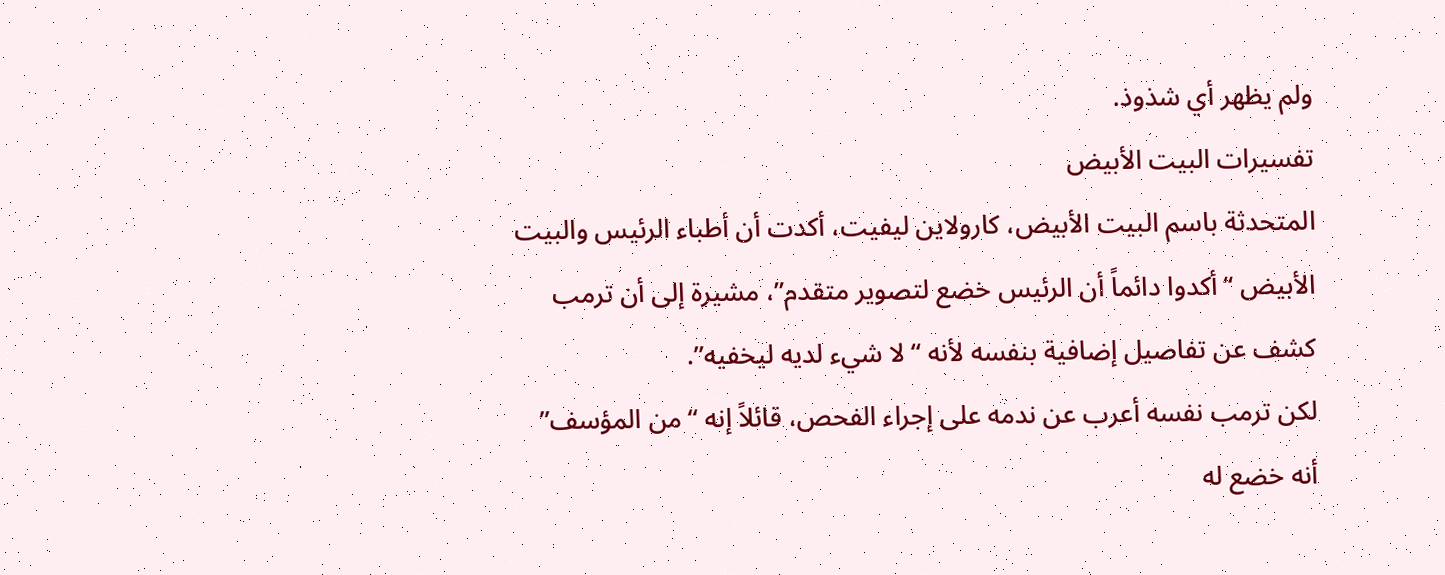ولم يظهر أي شذوذ.
تفسيرات البيت الأبيض
المتحدثة باسم البيت الأبيض، كارولاين ليفيت، أكدت أن أطباء الرئيس والبيت الأبيض “أكدوا دائماً أن الرئيس خضع لتصوير متقدم”، مشيرة إلى أن ترمب كشف عن تفاصيل إضافية بنفسه لأنه “لا شيء لديه ليخفيه”.
لكن ترمب نفسه أعرب عن ندمه على إجراء الفحص، قائلاً إنه “من المؤسف” أنه خضع له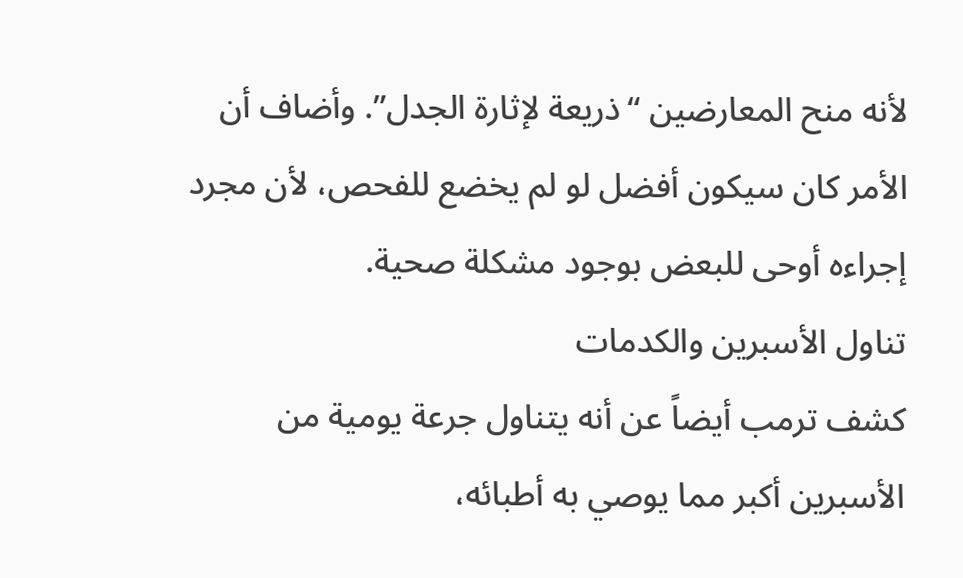لأنه منح المعارضين “ذريعة لإثارة الجدل”. وأضاف أن الأمر كان سيكون أفضل لو لم يخضع للفحص، لأن مجرد إجراءه أوحى للبعض بوجود مشكلة صحية.
تناول الأسبرين والكدمات
كشف ترمب أيضاً عن أنه يتناول جرعة يومية من الأسبرين أكبر مما يوصي به أطبائه،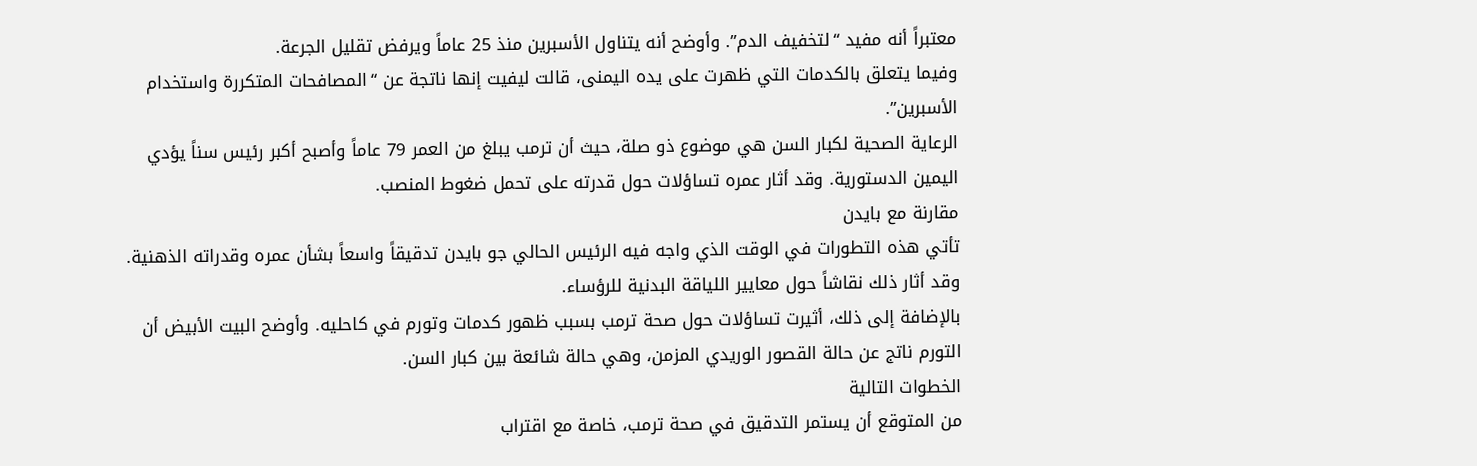معتبراً أنه مفيد “لتخفيف الدم”. وأوضح أنه يتناول الأسبرين منذ 25 عاماً ويرفض تقليل الجرعة.
وفيما يتعلق بالكدمات التي ظهرت على يده اليمنى، قالت ليفيت إنها ناتجة عن “المصافحات المتكررة واستخدام الأسبرين”.
الرعاية الصحية لكبار السن هي موضوع ذو صلة، حيث أن ترمب يبلغ من العمر 79 عاماً وأصبح أكبر رئيس سناً يؤدي اليمين الدستورية. وقد أثار عمره تساؤلات حول قدرته على تحمل ضغوط المنصب.
مقارنة مع بايدن
تأتي هذه التطورات في الوقت الذي واجه فيه الرئيس الحالي جو بايدن تدقيقاً واسعاً بشأن عمره وقدراته الذهنية. وقد أثار ذلك نقاشاً حول معايير اللياقة البدنية للرؤساء.
بالإضافة إلى ذلك، أثيرت تساؤلات حول صحة ترمب بسبب ظهور كدمات وتورم في كاحليه. وأوضح البيت الأبيض أن التورم ناتج عن حالة القصور الوريدي المزمن، وهي حالة شائعة بين كبار السن.
الخطوات التالية
من المتوقع أن يستمر التدقيق في صحة ترمب، خاصة مع اقتراب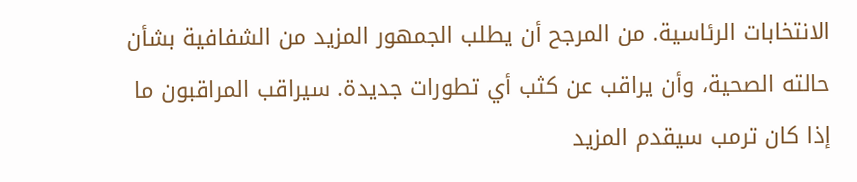الانتخابات الرئاسية. من المرجح أن يطلب الجمهور المزيد من الشفافية بشأن حالته الصحية، وأن يراقب عن كثب أي تطورات جديدة. سيراقب المراقبون ما إذا كان ترمب سيقدم المزيد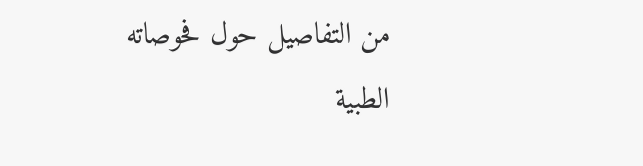من التفاصيل حول فحوصاته الطبية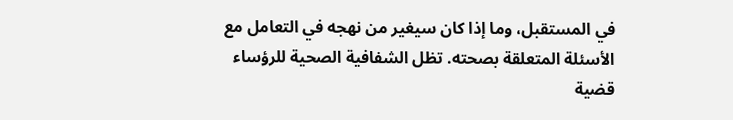في المستقبل، وما إذا كان سيغير من نهجه في التعامل مع الأسئلة المتعلقة بصحته. تظل الشفافية الصحية للرؤساء قضية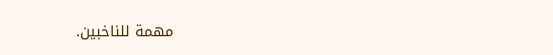مهمة للناخبين.